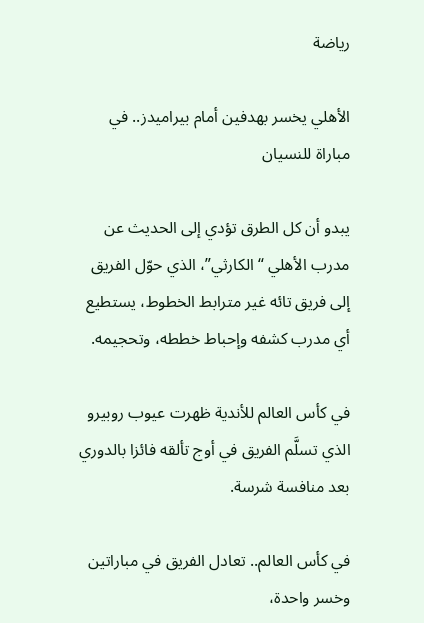رياضة

الأهلي يخسر بهدفين أمام بيراميدز.. في مباراة للنسيان

يبدو أن كل الطرق تؤدي إلى الحديث عن مدرب الأهلي “الكارثي”، الذي حوّل الفريق إلى فريق تائه غير مترابط الخطوط، يستطيع أي مدرب كشفه وإحباط خططه، وتحجيمه.

في كأس العالم للأندية ظهرت عيوب روبيرو الذي تسلَّم الفريق في أوج تألقه فائزا بالدوري بعد منافسة شرسة.

في كأس العالم.. تعادل الفريق في مباراتين وخسر واحدة،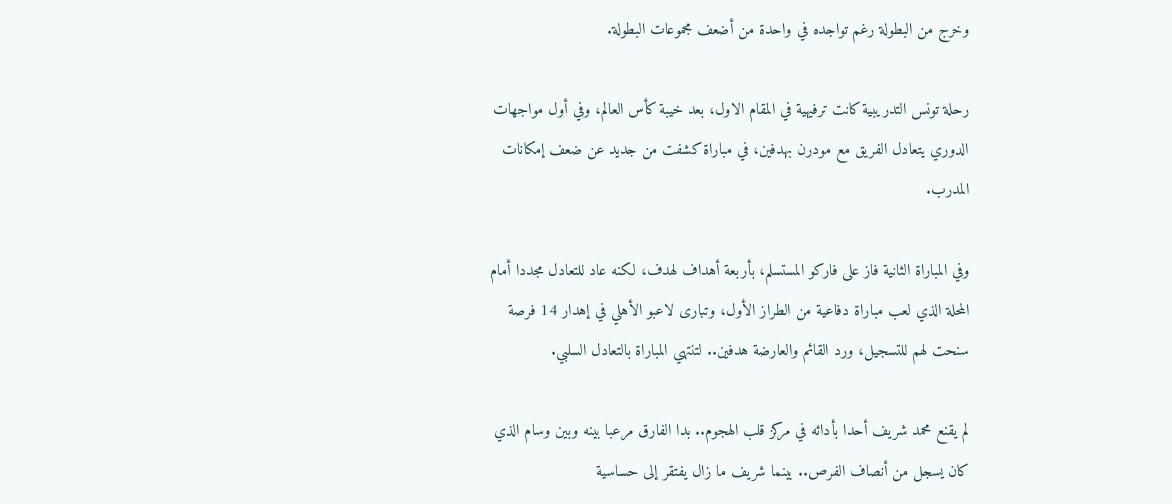وخرج من البطولة رغم تواجده في واحدة من أضعف مجموعات البطولة.

رحلة تونس التدريبية كانت ترفيهية في المقام الاول، بعد خيبة كأس العالم، وفي أول مواجهات الدوري يتعادل الفريق مع مودرن بهدفين، في مباراة كشفت من جديد عن ضعف إمكانات المدرب.

وفي المباراة الثانية فاز على فاركو المستسلم، بأربعة أهداف لهدف، لكنه عاد للتعادل مجددا أمام المحلة الذي لعب مباراة دفاعية من الطراز الأول، وتبارى لاعبو الأهلي في إهدار 14 فرصة سنحت لهم للتسجيل، ورد القائم والعارضة هدفين.. لتنتهي المباراة بالتعادل السلبي.

لم يقنع محمد شريف أحدا بأدائه في مركز قلب الهجوم.. بدا الفارق مرعبا بينه وبين وسام الذي كان يسجل من أنصاف الفرص.. بينما شريف ما زال يفتقر إلى حساسية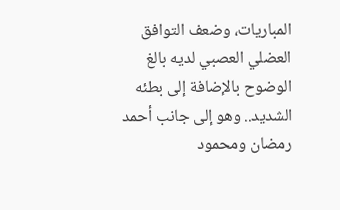المباريات، وضعف التوافق العضلي العصبي لديه بالغ الوضوح بالإضافة إلى بطئه الشديد.. وهو إلى جانب أحمد رمضان ومحمود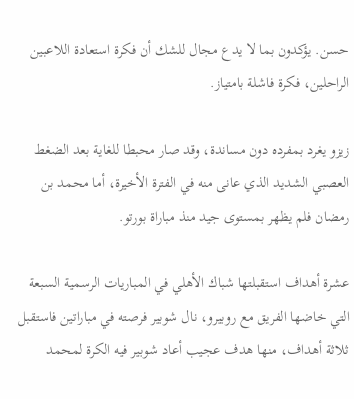حسن. يؤكدون بما لا يدع مجال للشك أن فكرة استعادة اللاعبين الراحلين، فكرة فاشلة بامتياز.

زيزو يغرد بمفرده دون مساندة، وقد صار محبطا للغاية بعد الضغط العصبي الشديد الذي عانى منه في الفترة الأخيرة، أما محمد بن رمضان فلم يظهر بمستوى جيد منذ مباراة بورتو.

عشرة أهداف استقبلتها شباك الأهلي في المباريات الرسمية السبعة التي خاضها الفريق مع روبيرو، نال شوبير فرصته في مباراتين فاستقبل ثلاثة أهداف، منها هدف عجيب أعاد شوبير فيه الكرة لمحمد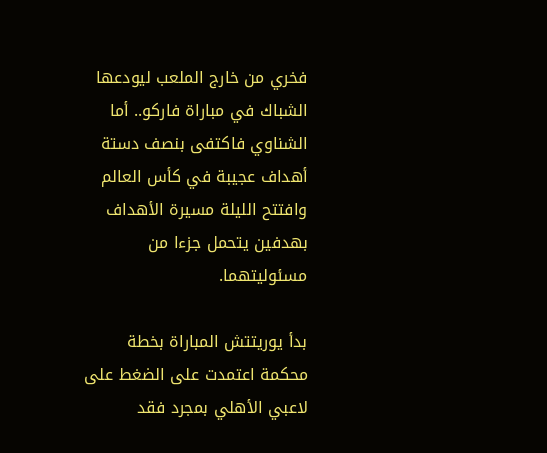فخري من خارج الملعب ليودعها الشباك في مباراة فاركو.. أما الشناوي فاكتفى بنصف دستة أهداف عجيبة في كأس العالم وافتتح الليلة مسيرة الأهداف بهدفين يتحمل جزءا من مسئوليتهما.

بدأ يوريتتش المباراة بخطة محكمة اعتمدت على الضغط على لاعبي الأهلي بمجرد فقد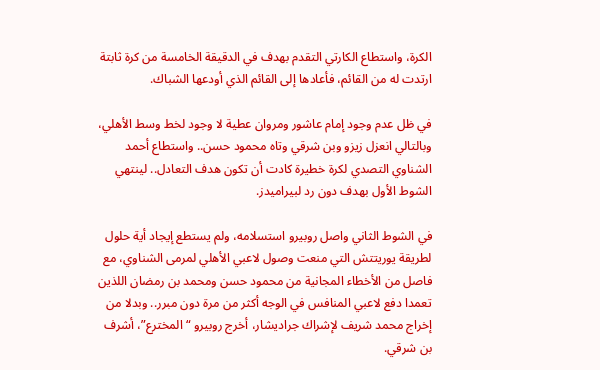الكرة، واستطاع الكارتي التقدم بهدف في الدقيقة الخامسة من كرة ثابتة ارتدت له من القائم، فأعادها إلى القائم الذي أودعها الشباك.

في ظل عدم وجود إمام عاشور ومروان عطية لا وجود لخط وسط الأهلي، وبالتالي انعزل زيزو وبن شرقي وتاه محمود حسن.. واستطاع أحمد الشناوي التصدي لكرة خطيرة كادت أن تكون هدف التعادل.. لينتهي الشوط الأول بهدف دون رد لبيراميدز.

في الشوط الثاني واصل روبيرو استسلامه، ولم يستطع إيجاد أية حلول لطريقة يوريتتش التي منعت وصول لاعبي الأهلي لمرمى الشناوي، مع فاصل من الأخطاء المجانية من محمود حسن ومحمد بن رمضان اللذين تعمدا دفع لاعبي المنافس في الوجه أكثر من مرة دون مبرر.. وبدلا من إخراج محمد شريف لإشراك جراديشار، أخرج روبيرو “المخترع”، أشرف بن شرقي.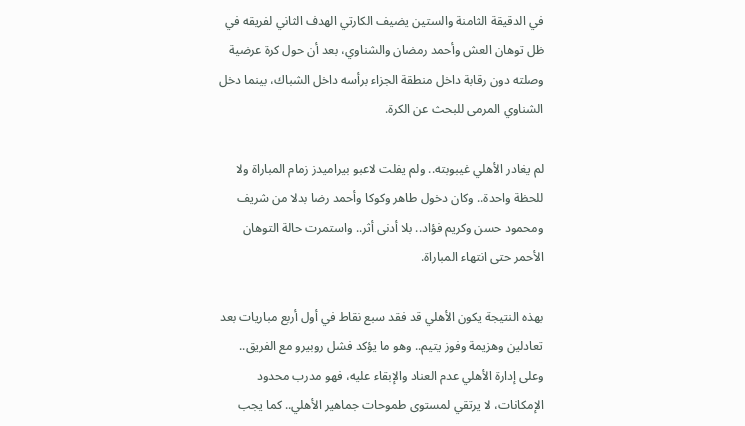في الدقيقة الثامنة والستين يضيف الكارتي الهدف الثاني لفريقه في ظل توهان العش وأحمد رمضان والشناوي، بعد أن حول كرة عرضية وصلته دون رقابة داخل منطقة الجزاء برأسه داخل الشباك، بينما دخل الشناوي المرمى للبحث عن الكرة.

لم يغادر الأهلي غيبوبته.. ولم يفلت لاعبو بيراميدز زمام المباراة ولا للحظة واحدة.. وكان دخول طاهر وكوكا وأحمد رضا بدلا من شريف ومحمود حسن وكريم فؤاد.. بلا أدنى أثر.. واستمرت حالة التوهان الأحمر حتى انتهاء المباراة.

بهذه النتيجة يكون الأهلي قد فقد سبع نقاط في أول أربع مباريات بعد تعادلين وهزيمة وفوز يتيم.. وهو ما يؤكد فشل روبيرو مع الفريق.. وعلى إدارة الأهلي عدم العناد والإبقاء عليه، فهو مدرب محدود الإمكانات، لا يرتقي لمستوى طموحات جماهير الأهلي.. كما يجب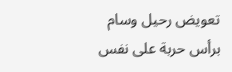تعويض رحيل وسام برأس حربة على نفس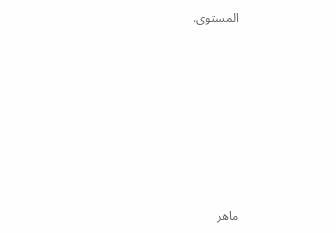المستوى.







ماهر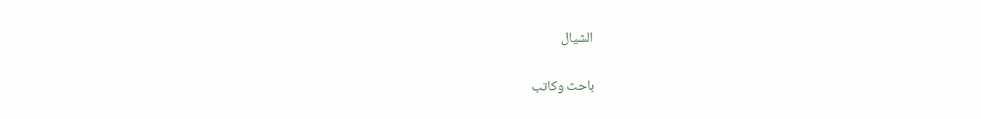الشيال

باحث وكاتب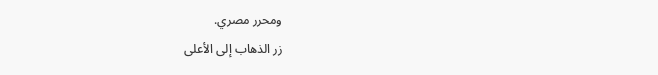ومحرر مصري.
زر الذهاب إلى الأعلى